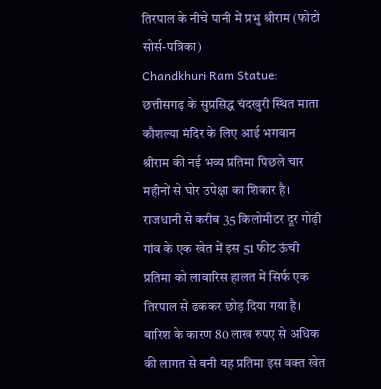तिरपाल के नीचे पानी में प्रभु श्रीराम (फोटो सोर्स-पत्रिका)
Chandkhuri Ram Statue: छत्तीसगढ़ के सुप्रसिद्ध चंदखुरी स्थित माता कौशल्या मंदिर के लिए आई भगवान श्रीराम की नई भव्य प्रतिमा पिछले चार महीनों से घोर उपेक्षा का शिकार है। राजधानी से करीब 35 किलोमीटर दूर गोढ़ी गांव के एक खेत में इस 51 फीट ऊंची प्रतिमा को लावारिस हालत में सिर्फ एक तिरपाल से ढककर छोड़ दिया गया है। बारिश के कारण 80 लाख रुपए से अधिक की लागत से बनी यह प्रतिमा इस वक्त खेत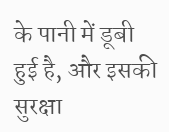के पानी में डूबी हुई है, और इसकी सुरक्षा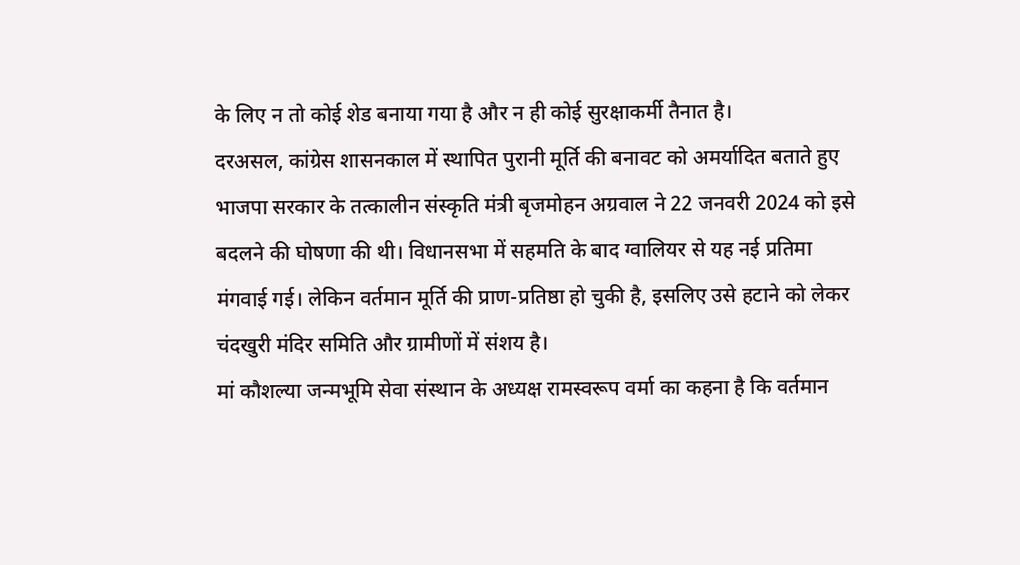के लिए न तो कोई शेड बनाया गया है और न ही कोई सुरक्षाकर्मी तैनात है।
दरअसल, कांग्रेस शासनकाल में स्थापित पुरानी मूर्ति की बनावट को अमर्यादित बताते हुए भाजपा सरकार के तत्कालीन संस्कृति मंत्री बृजमोहन अग्रवाल ने 22 जनवरी 2024 को इसे बदलने की घोषणा की थी। विधानसभा में सहमति के बाद ग्वालियर से यह नई प्रतिमा मंगवाई गई। लेकिन वर्तमान मूर्ति की प्राण-प्रतिष्ठा हो चुकी है, इसलिए उसे हटाने को लेकर चंदखुरी मंदिर समिति और ग्रामीणों में संशय है।
मां कौशल्या जन्मभूमि सेवा संस्थान के अध्यक्ष रामस्वरूप वर्मा का कहना है कि वर्तमान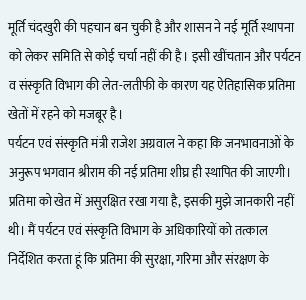मूर्ति चंदखुरी की पहचान बन चुकी है और शासन ने नई मूर्ति स्थापना को लेकर समिति से कोई चर्चा नहीं की है। इसी खींचतान और पर्यटन व संस्कृति विभाग की लेत-लतीफी के कारण यह ऐतिहासिक प्रतिमा खेतों में रहने को मजबूर है।
पर्यटन एवं संस्कृति मंत्री राजेश अग्रवाल ने कहा कि जनभावनाओं के अनुरूप भगवान श्रीराम की नई प्रतिमा शीघ्र ही स्थापित की जाएगी। प्रतिमा को खेत में असुरक्षित रखा गया है, इसकी मुझे जानकारी नहीं थी। मैं पर्यटन एवं संस्कृति विभाग के अधिकारियों को तत्काल निर्देशित करता हूं कि प्रतिमा की सुरक्षा, गरिमा और संरक्षण के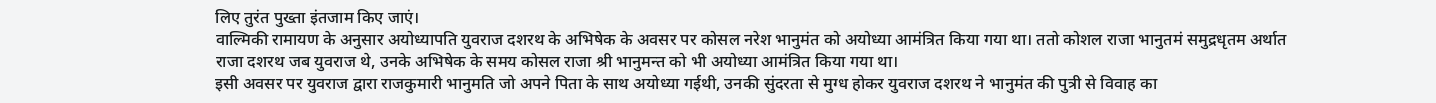लिए तुरंत पुख्ता इंतजाम किए जाएं।
वाल्मिकी रामायण के अनुसार अयोध्यापति युवराज दशरथ के अभिषेक के अवसर पर कोसल नरेश भानुमंत को अयोध्या आमंत्रित किया गया था। ततो कोशल राजा भानुतमं समुद्रधृतम अर्थात राजा दशरथ जब युवराज थे, उनके अभिषेक के समय कोसल राजा श्री भानुमन्त को भी अयोध्या आमंत्रित किया गया था।
इसी अवसर पर युवराज द्वारा राजकुमारी भानुमति जो अपने पिता के साथ अयोध्या गईथी, उनकी सुंदरता से मुग्ध होकर युवराज दशरथ ने भानुमंत की पुत्री से विवाह का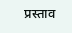प्रस्ताव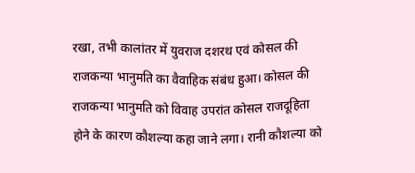रखा, तभी कालांतर में युवराज दशरथ एवं कोसल की राजकन्या भानुमति का वैवाहिक संबंध हुआ। कोसल की राजकन्या भानुमति को विवाह उपरांत कोसल राजदूहिता होने के कारण कौशल्या कहा जाने लगा। रानी कौशल्या को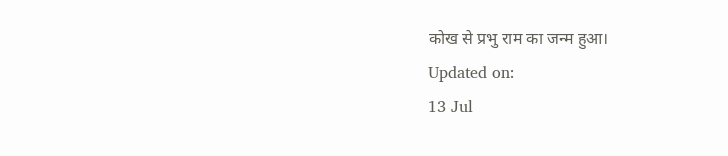कोख से प्रभु राम का जन्म हुआ।
Updated on:
13 Jul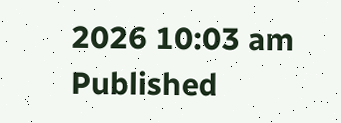2026 10:03 am
Published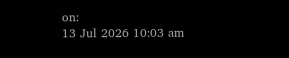on:
13 Jul 2026 10:03 am